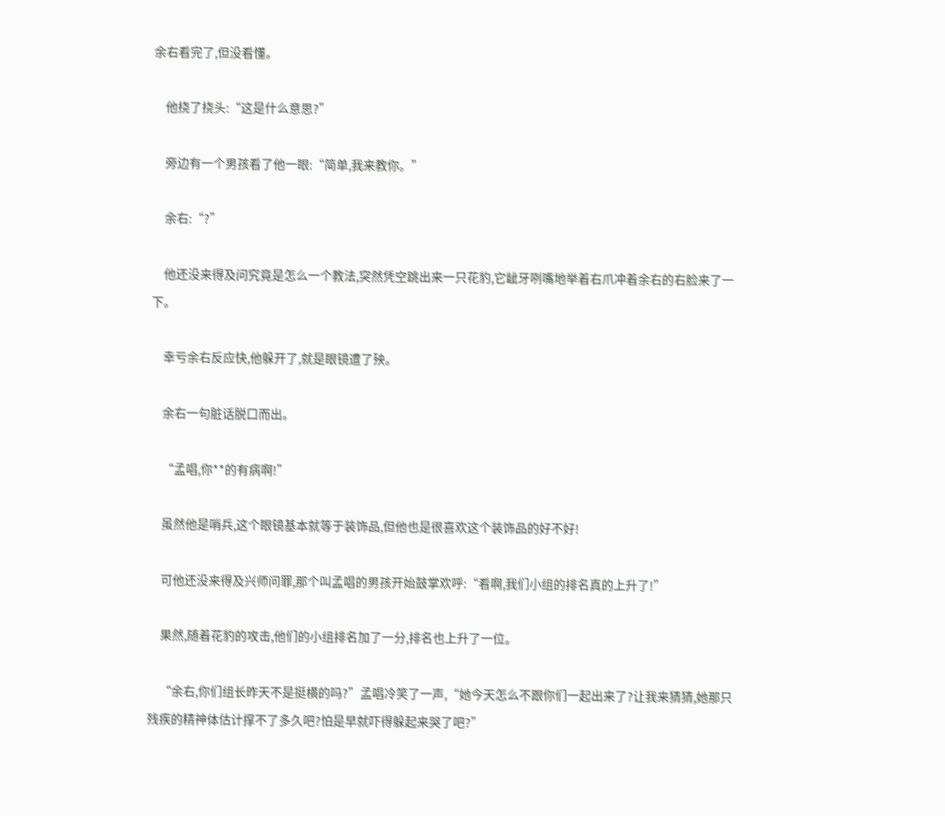余右看完了,但没看懂。

    他挠了挠头:“这是什么意思?”

    旁边有一个男孩看了他一眼:“简单,我来教你。”

    余右:“?”

    他还没来得及问究竟是怎么一个教法,突然凭空跳出来一只花豹,它龇牙咧嘴地举着右爪冲着余右的右脸来了一下。

    幸亏余右反应快,他躲开了,就是眼镜遭了殃。

    余右一句脏话脱口而出。

    “孟唱,你**的有病啊!”

    虽然他是哨兵,这个眼镜基本就等于装饰品,但他也是很喜欢这个装饰品的好不好!

    可他还没来得及兴师问罪,那个叫孟唱的男孩开始鼓掌欢呼:“看啊,我们小组的排名真的上升了!”

    果然,随着花豹的攻击,他们的小组排名加了一分,排名也上升了一位。

    “余右,你们组长昨天不是挺横的吗?”孟唱冷笑了一声,“她今天怎么不跟你们一起出来了?让我来猜猜,她那只残疾的精神体估计撑不了多久吧?怕是早就吓得躲起来哭了吧?”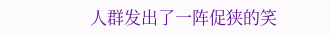人群发出了一阵促狭的笑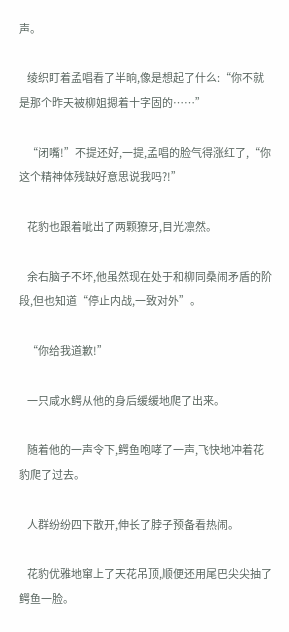声。

    绫织盯着孟唱看了半晌,像是想起了什么:“你不就是那个昨天被柳姐摁着十字固的……”

    “闭嘴!”不提还好,一提,孟唱的脸气得涨红了,“你这个精神体残缺好意思说我吗?!”

    花豹也跟着呲出了两颗獠牙,目光凛然。

    余右脑子不坏,他虽然现在处于和柳同桑闹矛盾的阶段,但也知道“停止内战,一致对外”。

    “你给我道歉!”

    一只咸水鳄从他的身后缓缓地爬了出来。

    随着他的一声令下,鳄鱼咆哮了一声,飞快地冲着花豹爬了过去。

    人群纷纷四下散开,伸长了脖子预备看热闹。

    花豹优雅地窜上了天花吊顶,顺便还用尾巴尖尖抽了鳄鱼一脸。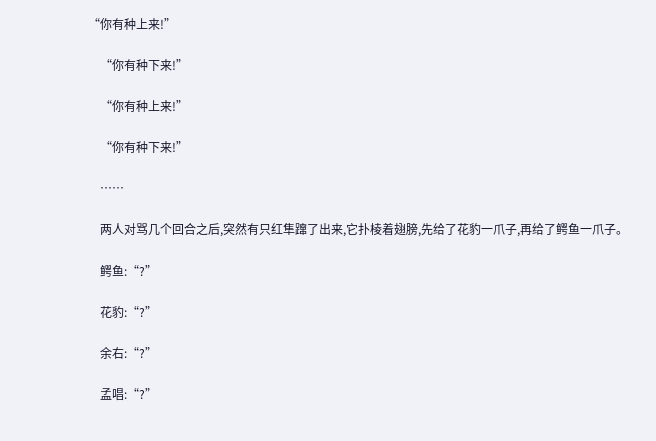“你有种上来!”

    “你有种下来!”

    “你有种上来!”

    “你有种下来!”

    ……

    两人对骂几个回合之后,突然有只红隼蹿了出来,它扑棱着翅膀,先给了花豹一爪子,再给了鳄鱼一爪子。

    鳄鱼:“?”

    花豹:“?”

    余右:“?”

    孟唱:“?”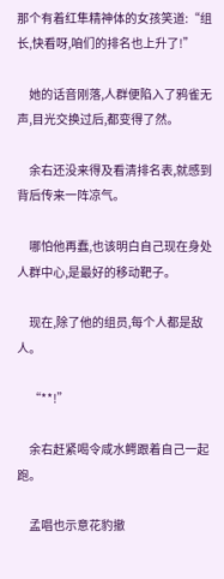那个有着红隼精神体的女孩笑道:“组长,快看呀,咱们的排名也上升了!”

    她的话音刚落,人群便陷入了鸦雀无声,目光交换过后,都变得了然。

    余右还没来得及看清排名表,就感到背后传来一阵凉气。

    哪怕他再蠢,也该明白自己现在身处人群中心,是最好的移动靶子。

    现在,除了他的组员,每个人都是敌人。

    “**!”

    余右赶紧喝令咸水鳄跟着自己一起跑。

    孟唱也示意花豹撤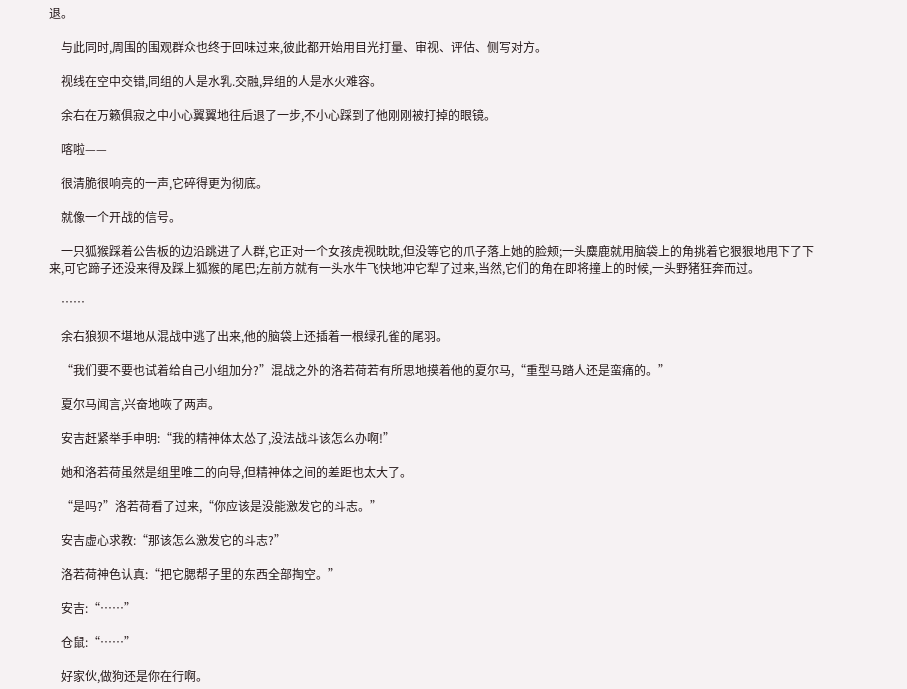退。

    与此同时,周围的围观群众也终于回味过来,彼此都开始用目光打量、审视、评估、侧写对方。

    视线在空中交错,同组的人是水乳.交融,异组的人是水火难容。

    余右在万籁俱寂之中小心翼翼地往后退了一步,不小心踩到了他刚刚被打掉的眼镜。

    喀啦——

    很清脆很响亮的一声,它碎得更为彻底。

    就像一个开战的信号。

    一只狐猴踩着公告板的边沿跳进了人群,它正对一个女孩虎视眈眈,但没等它的爪子落上她的脸颊;一头麋鹿就用脑袋上的角挑着它狠狠地甩下了下来,可它蹄子还没来得及踩上狐猴的尾巴;左前方就有一头水牛飞快地冲它犁了过来,当然,它们的角在即将撞上的时候,一头野猪狂奔而过。

    ……

    余右狼狈不堪地从混战中逃了出来,他的脑袋上还插着一根绿孔雀的尾羽。

    “我们要不要也试着给自己小组加分?”混战之外的洛若荷若有所思地摸着他的夏尔马,“重型马踏人还是蛮痛的。”

    夏尔马闻言,兴奋地咴了两声。

    安吉赶紧举手申明:“我的精神体太怂了,没法战斗该怎么办啊!”

    她和洛若荷虽然是组里唯二的向导,但精神体之间的差距也太大了。

    “是吗?”洛若荷看了过来,“你应该是没能激发它的斗志。”

    安吉虚心求教:“那该怎么激发它的斗志?”

    洛若荷神色认真:“把它腮帮子里的东西全部掏空。”

    安吉:“……”

    仓鼠:“……”

    好家伙,做狗还是你在行啊。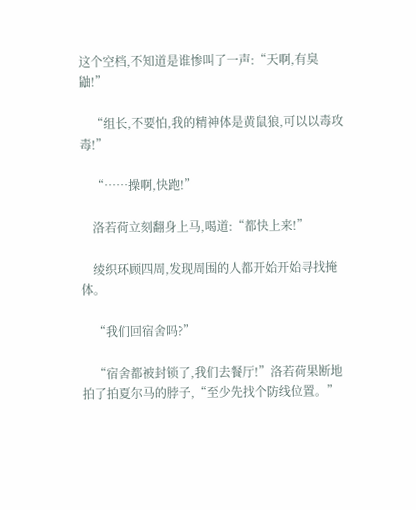这个空档,不知道是谁惨叫了一声:“天啊,有臭鼬!”

    “组长,不要怕,我的精神体是黄鼠狼,可以以毒攻毒!”

    “……操啊,快跑!”

    洛若荷立刻翻身上马,喝道:“都快上来!”

    绫织环顾四周,发现周围的人都开始开始寻找掩体。

    “我们回宿舍吗?”

    “宿舍都被封锁了,我们去餐厅!”洛若荷果断地拍了拍夏尔马的脖子,“至少先找个防线位置。”